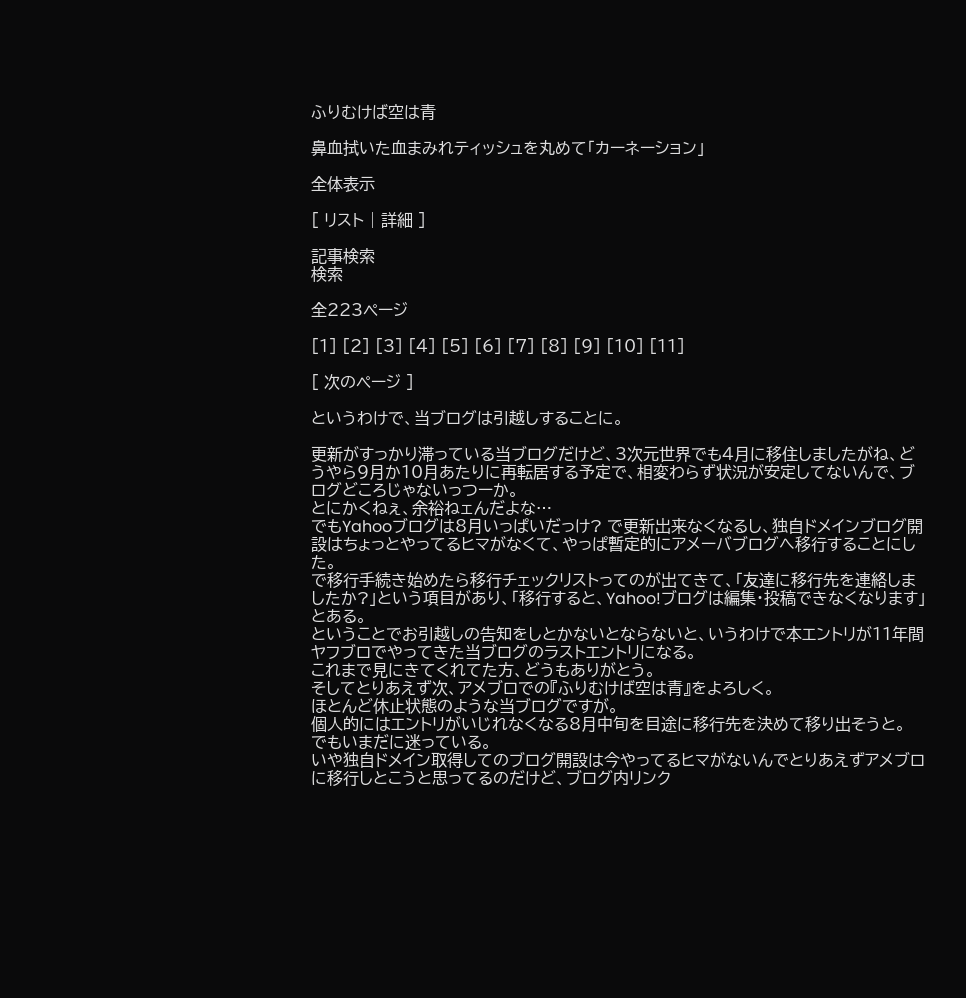ふりむけば空は青

鼻血拭いた血まみれティッシュを丸めて「カーネーション」

全体表示

[ リスト | 詳細 ]

記事検索
検索

全223ページ

[1] [2] [3] [4] [5] [6] [7] [8] [9] [10] [11]

[ 次のページ ]

というわけで、当ブログは引越しすることに。

更新がすっかり滞っている当ブログだけど、3次元世界でも4月に移住しましたがね、どうやら9月か10月あたりに再転居する予定で、相変わらず状況が安定してないんで、ブログどころじゃないっつーか。
とにかくねぇ、余裕ねェんだよな…
でもYahooブログは8月いっぱいだっけ? で更新出来なくなるし、独自ドメインブログ開設はちょっとやってるヒマがなくて、やっぱ暫定的にアメーバブログへ移行することにした。
で移行手続き始めたら移行チェックリストってのが出てきて、「友達に移行先を連絡しましたか?」という項目があり、「移行すると、Yahoo!ブログは編集・投稿できなくなります」とある。
ということでお引越しの告知をしとかないとならないと、いうわけで本エントリが11年間ヤフブロでやってきた当ブログのラストエントリになる。
これまで見にきてくれてた方、どうもありがとう。
そしてとりあえず次、アメブロでの『ふりむけば空は青』をよろしく。
ほとんど休止状態のような当ブログですが。
個人的にはエントリがいじれなくなる8月中旬を目途に移行先を決めて移り出そうと。
でもいまだに迷っている。
いや独自ドメイン取得してのブログ開設は今やってるヒマがないんでとりあえずアメブロに移行しとこうと思ってるのだけど、ブログ内リンク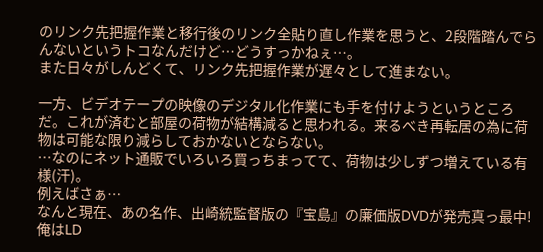のリンク先把握作業と移行後のリンク全貼り直し作業を思うと、2段階踏んでらんないというトコなんだけど…どうすっかねぇ…。
また日々がしんどくて、リンク先把握作業が遅々として進まない。

一方、ビデオテープの映像のデジタル化作業にも手を付けようというところだ。これが済むと部屋の荷物が結構減ると思われる。来るべき再転居の為に荷物は可能な限り減らしておかないとならない。
…なのにネット通販でいろいろ買っちまってて、荷物は少しずつ増えている有様(汗)。
例えばさぁ…
なんと現在、あの名作、出崎統監督版の『宝島』の廉価版DVDが発売真っ最中!
俺はLD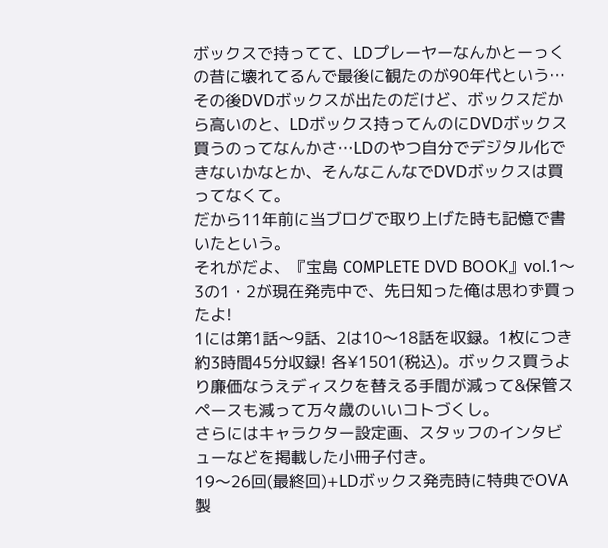ボックスで持ってて、LDプレーヤーなんかとーっくの昔に壊れてるんで最後に観たのが90年代という…
その後DVDボックスが出たのだけど、ボックスだから高いのと、LDボックス持ってんのにDVDボックス買うのってなんかさ…LDのやつ自分でデジタル化できないかなとか、そんなこんなでDVDボックスは買ってなくて。
だから11年前に当ブログで取り上げた時も記憶で書いたという。
それがだよ、『宝島 COМPLETE DVD BOOK』vol.1〜3の1・2が現在発売中で、先日知った俺は思わず買ったよ!
1には第1話〜9話、2は10〜18話を収録。1枚につき約3時間45分収録! 各¥1501(税込)。ボックス買うより廉価なうえディスクを替える手間が減って&保管スペースも減って万々歳のいいコトづくし。
さらにはキャラクター設定画、スタッフのインタビューなどを掲載した小冊子付き。
19〜26回(最終回)+LDボックス発売時に特典でOVA製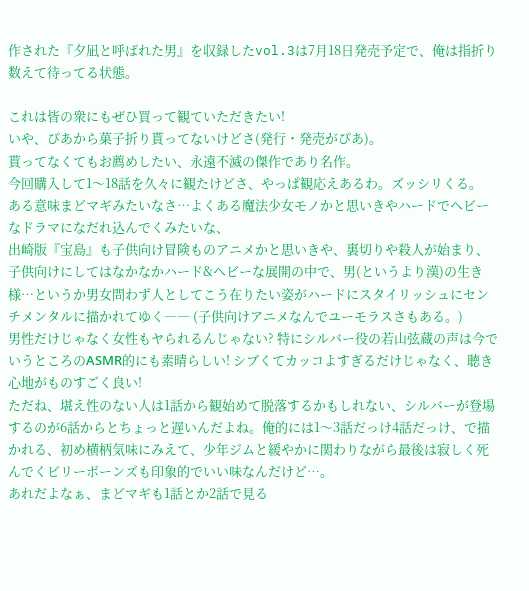作された『夕凪と呼ばれた男』を収録したvol.3は7月18日発売予定で、俺は指折り数えて待ってる状態。

これは皆の衆にもぜひ買って観ていただきたい!
いや、ぴあから菓子折り貰ってないけどさ(発行・発売がぴあ)。
貰ってなくてもお薦めしたい、永遠不滅の傑作であり名作。
今回購入して1〜18話を久々に観たけどさ、やっぱ観応えあるわ。ズッシリくる。
ある意味まどマギみたいなさ…よくある魔法少女モノかと思いきやハードでヘビーなドラマになだれ込んでくみたいな、
出崎版『宝島』も子供向け冒険ものアニメかと思いきや、裏切りや殺人が始まり、子供向けにしてはなかなかハード&ヘビーな展開の中で、男(というより漢)の生き様…というか男女問わず人としてこう在りたい姿がハードにスタイリッシュにセンチメンタルに描かれてゆく―― (子供向けアニメなんでユーモラスさもある。)
男性だけじゃなく女性もヤられるんじゃない? 特にシルバー役の若山弦蔵の声は今でいうところのASМR的にも素晴らしい! シブくてカッコよすぎるだけじゃなく、聴き心地がものすごく良い!
ただね、堪え性のない人は1話から観始めて脱落するかもしれない、シルバーが登場するのが6話からとちょっと遅いんだよね。俺的には1〜3話だっけ4話だっけ、で描かれる、初め横柄気味にみえて、少年ジムと緩やかに関わりながら最後は寂しく死んでくビリーボーンズも印象的でいい味なんだけど…。
あれだよなぁ、まどマギも1話とか2話で見る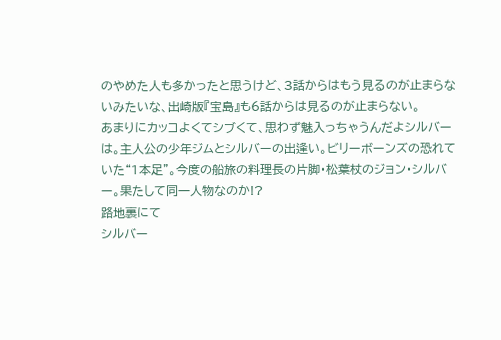のやめた人も多かったと思うけど、3話からはもう見るのが止まらないみたいな、出崎版『宝島』も6話からは見るのが止まらない。
あまりにカッコよくてシブくて、思わず魅入っちゃうんだよシルバーは。主人公の少年ジムとシルバーの出逢い。ビリーボーンズの恐れていた“1本足”。今度の船旅の料理長の片脚・松葉杖のジョン・シルバー。果たして同一人物なのか!?
路地裏にて
シルバー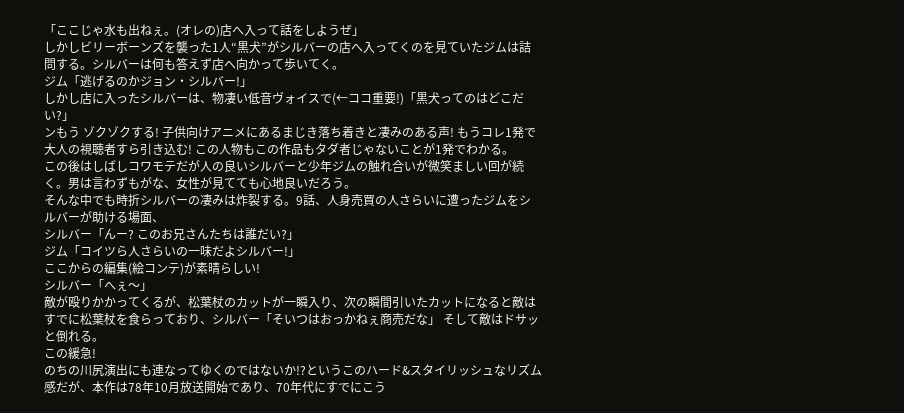「ここじゃ水も出ねぇ。(オレの)店へ入って話をしようぜ」
しかしビリーボーンズを襲った1人“黒犬”がシルバーの店へ入ってくのを見ていたジムは詰問する。シルバーは何も答えず店へ向かって歩いてく。
ジム「逃げるのかジョン・シルバー!」
しかし店に入ったシルバーは、物凄い低音ヴォイスで(←ココ重要!)「黒犬ってのはどこだい?」
ンもう ゾクゾクする! 子供向けアニメにあるまじき落ち着きと凄みのある声! もうコレ1発で大人の視聴者すら引き込む! この人物もこの作品もタダ者じゃないことが1発でわかる。
この後はしばしコワモテだが人の良いシルバーと少年ジムの触れ合いが微笑ましい回が続く。男は言わずもがな、女性が見てても心地良いだろう。
そんな中でも時折シルバーの凄みは炸裂する。9話、人身売買の人さらいに遭ったジムをシルバーが助ける場面、
シルバー「んー? このお兄さんたちは誰だい?」
ジム「コイツら人さらいの一味だよシルバー!」
ここからの編集(絵コンテ)が素晴らしい!
シルバー「へぇ〜」
敵が殴りかかってくるが、松葉杖のカットが一瞬入り、次の瞬間引いたカットになると敵はすでに松葉杖を食らっており、シルバー「そいつはおっかねぇ商売だな」 そして敵はドサッと倒れる。
この緩急!
のちの川尻演出にも連なってゆくのではないか!?というこのハード&スタイリッシュなリズム感だが、本作は78年10月放送開始であり、70年代にすでにこう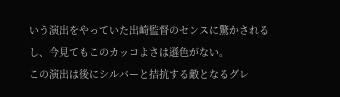いう演出をやっていた出崎監督のセンスに驚かされるし、今見てもこのカッコよさは遜色がない。
この演出は後にシルバーと拮抗する敵となるグレ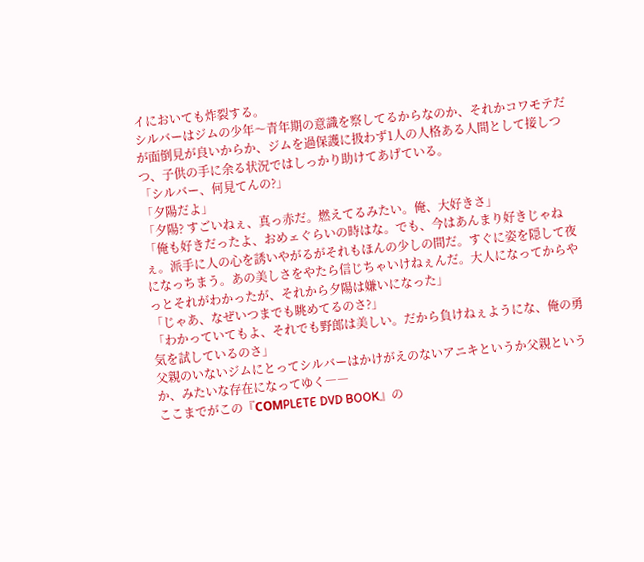イにおいても炸裂する。
シルバーはジムの少年〜青年期の意識を察してるからなのか、それかコワモテだが面倒見が良いからか、ジムを過保護に扱わず1人の人格ある人間として接しつつ、子供の手に余る状況ではしっかり助けてあげている。
「シルバー、何見てんの?」
「夕陽だよ」
「夕陽? すごいねぇ、真っ赤だ。燃えてるみたい。俺、大好きさ」
「俺も好きだったよ、おめェぐらいの時はな。でも、今はあんまり好きじゃねぇ。派手に人の心を誘いやがるがそれもほんの少しの間だ。すぐに姿を隠して夜になっちまう。あの美しさをやたら信じちゃいけねぇんだ。大人になってからやっとそれがわかったが、それから夕陽は嫌いになった」
「じゃあ、なぜいつまでも眺めてるのさ?」
「わかっていてもよ、それでも野郎は美しい。だから負けねぇようにな、俺の勇気を試しているのさ」
父親のいないジムにとってシルバーはかけがえのないアニキというか父親というか、みたいな存在になってゆく――
ここまでがこの『COМPLETE DVD BOOK』の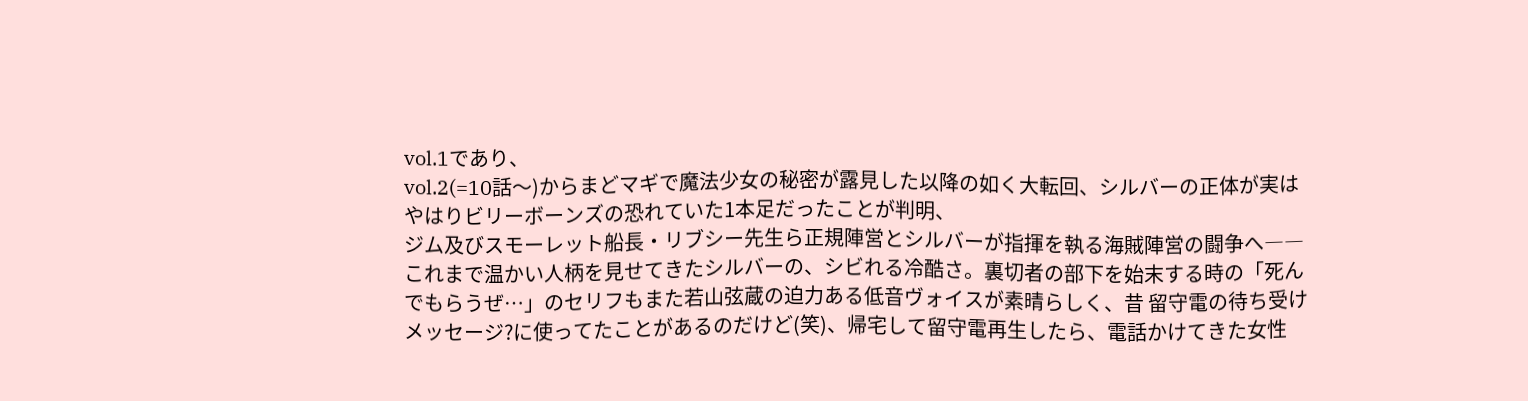vol.1であり、
vol.2(=10話〜)からまどマギで魔法少女の秘密が露見した以降の如く大転回、シルバーの正体が実はやはりビリーボーンズの恐れていた1本足だったことが判明、
ジム及びスモーレット船長・リブシー先生ら正規陣営とシルバーが指揮を執る海賊陣営の闘争へ――
これまで温かい人柄を見せてきたシルバーの、シビれる冷酷さ。裏切者の部下を始末する時の「死んでもらうぜ…」のセリフもまた若山弦蔵の迫力ある低音ヴォイスが素晴らしく、昔 留守電の待ち受けメッセージ?に使ってたことがあるのだけど(笑)、帰宅して留守電再生したら、電話かけてきた女性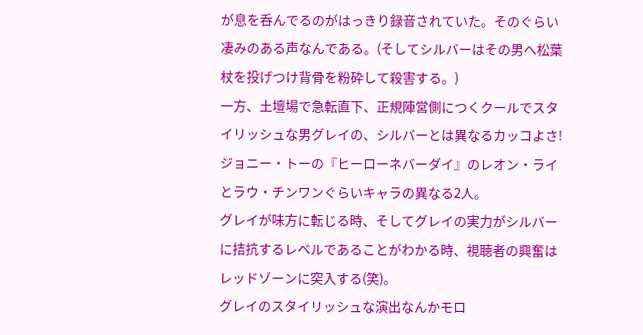が息を呑んでるのがはっきり録音されていた。そのぐらい凄みのある声なんである。(そしてシルバーはその男へ松葉杖を投げつけ背骨を粉砕して殺害する。)
一方、土壇場で急転直下、正規陣営側につくクールでスタイリッシュな男グレイの、シルバーとは異なるカッコよさ! ジョニー・トーの『ヒーローネバーダイ』のレオン・ライとラウ・チンワンぐらいキャラの異なる2人。
グレイが味方に転じる時、そしてグレイの実力がシルバーに拮抗するレベルであることがわかる時、視聴者の興奮はレッドゾーンに突入する(笑)。
グレイのスタイリッシュな演出なんかモロ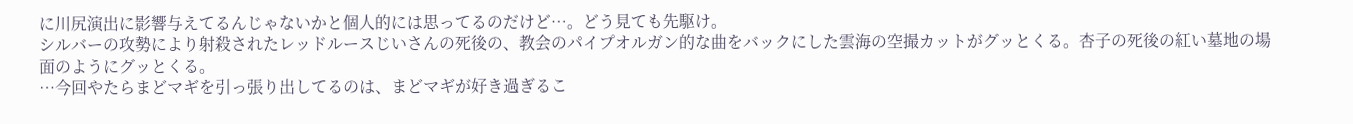に川尻演出に影響与えてるんじゃないかと個人的には思ってるのだけど…。どう見ても先駆け。
シルバーの攻勢により射殺されたレッドルースじいさんの死後の、教会のパイプオルガン的な曲をバックにした雲海の空撮カットがグッとくる。杏子の死後の紅い墓地の場面のようにグッとくる。
…今回やたらまどマギを引っ張り出してるのは、まどマギが好き過ぎるこ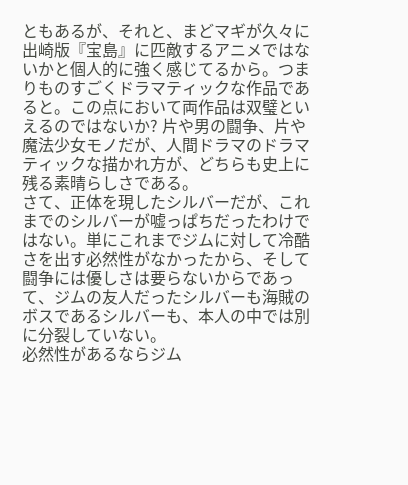ともあるが、それと、まどマギが久々に出崎版『宝島』に匹敵するアニメではないかと個人的に強く感じてるから。つまりものすごくドラマティックな作品であると。この点において両作品は双璧といえるのではないか? 片や男の闘争、片や魔法少女モノだが、人間ドラマのドラマティックな描かれ方が、どちらも史上に残る素晴らしさである。
さて、正体を現したシルバーだが、これまでのシルバーが嘘っぱちだったわけではない。単にこれまでジムに対して冷酷さを出す必然性がなかったから、そして闘争には優しさは要らないからであって、ジムの友人だったシルバーも海賊のボスであるシルバーも、本人の中では別に分裂していない。
必然性があるならジム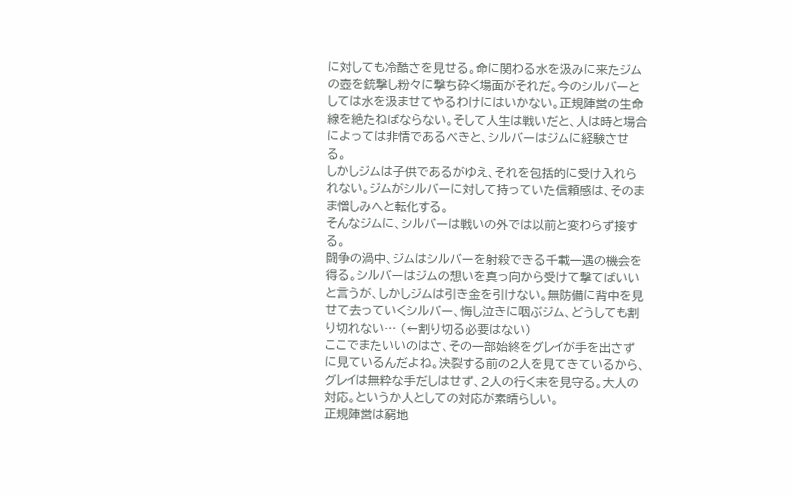に対しても冷酷さを見せる。命に関わる水を汲みに来たジムの壺を銃撃し粉々に撃ち砕く場面がそれだ。今のシルバーとしては水を汲ませてやるわけにはいかない。正規陣営の生命線を絶たねばならない。そして人生は戦いだと、人は時と場合によっては非情であるべきと、シルバーはジムに経験させる。
しかしジムは子供であるがゆえ、それを包括的に受け入れられない。ジムがシルバーに対して持っていた信頼感は、そのまま憎しみへと転化する。
そんなジムに、シルバーは戦いの外では以前と変わらず接する。
闘争の渦中、ジムはシルバーを射殺できる千載一遇の機会を得る。シルバーはジムの想いを真っ向から受けて撃てばいいと言うが、しかしジムは引き金を引けない。無防備に背中を見せて去っていくシルバー、悔し泣きに咽ぶジム、どうしても割り切れない… (←割り切る必要はない)
ここでまたいいのはさ、その一部始終をグレイが手を出さずに見ているんだよね。決裂する前の2人を見てきているから、グレイは無粋な手だしはせず、2人の行く末を見守る。大人の対応。というか人としての対応が素晴らしい。
正規陣営は窮地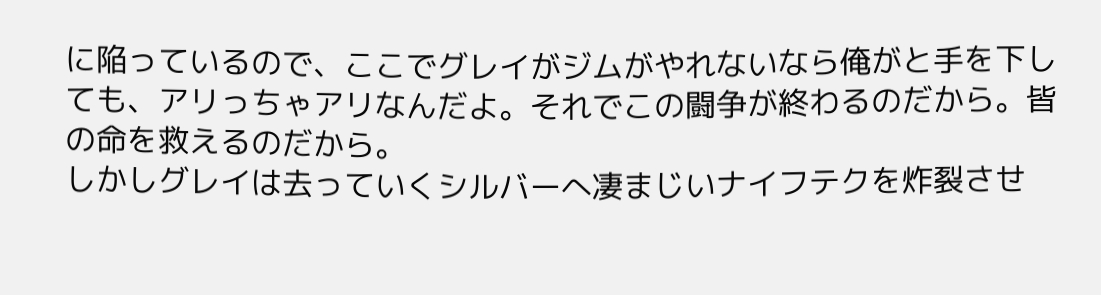に陥っているので、ここでグレイがジムがやれないなら俺がと手を下しても、アリっちゃアリなんだよ。それでこの闘争が終わるのだから。皆の命を救えるのだから。
しかしグレイは去っていくシルバーへ凄まじいナイフテクを炸裂させ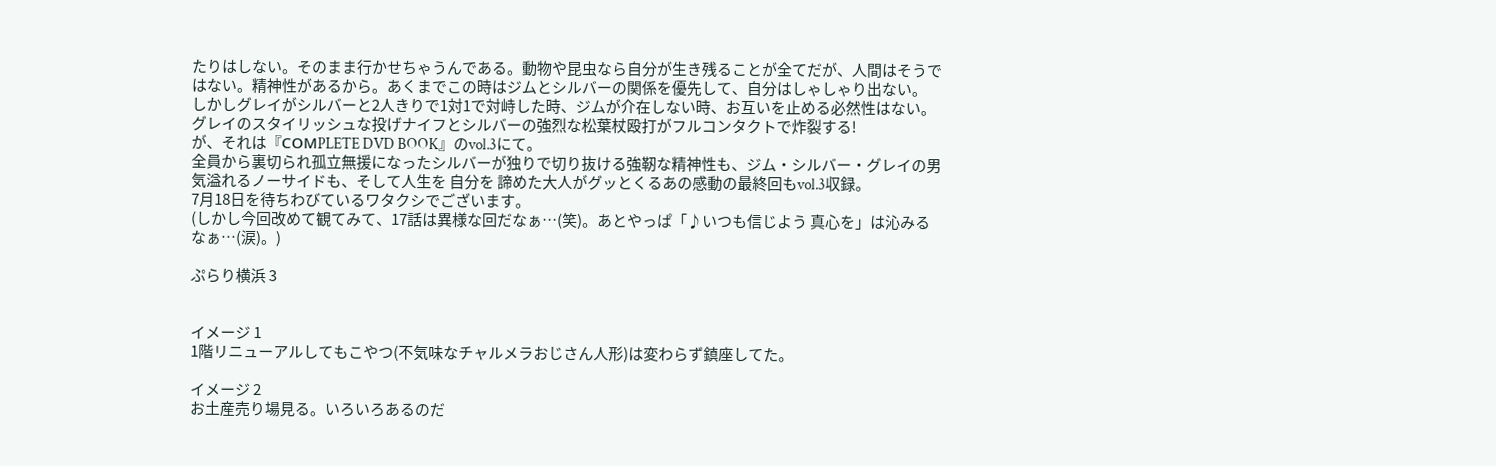たりはしない。そのまま行かせちゃうんである。動物や昆虫なら自分が生き残ることが全てだが、人間はそうではない。精神性があるから。あくまでこの時はジムとシルバーの関係を優先して、自分はしゃしゃり出ない。
しかしグレイがシルバーと2人きりで1対1で対峙した時、ジムが介在しない時、お互いを止める必然性はない。グレイのスタイリッシュな投げナイフとシルバーの強烈な松葉杖殴打がフルコンタクトで炸裂する!
が、それは『COМPLETE DVD BOOK』のvol.3にて。
全員から裏切られ孤立無援になったシルバーが独りで切り抜ける強靭な精神性も、ジム・シルバー・グレイの男気溢れるノーサイドも、そして人生を 自分を 諦めた大人がグッとくるあの感動の最終回もvol.3収録。
7月18日を待ちわびているワタクシでございます。
(しかし今回改めて観てみて、17話は異様な回だなぁ…(笑)。あとやっぱ「♪いつも信じよう 真心を」は沁みるなぁ…(涙)。)

ぷらり横浜 3


イメージ 1
1階リニューアルしてもこやつ(不気味なチャルメラおじさん人形)は変わらず鎮座してた。

イメージ 2
お土産売り場見る。いろいろあるのだ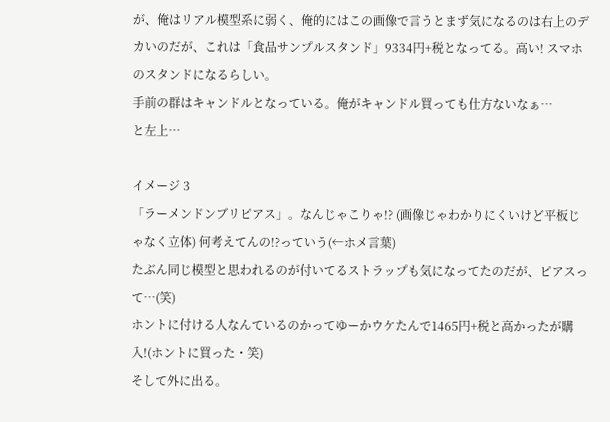が、俺はリアル模型系に弱く、俺的にはこの画像で言うとまず気になるのは右上のデカいのだが、これは「食品サンプルスタンド」9334円+税となってる。高い! スマホのスタンドになるらしい。
手前の群はキャンドルとなっている。俺がキャンドル買っても仕方ないなぁ…
と左上…

イメージ 3
「ラーメンドンブリピアス」。なんじゃこりゃ!? (画像じゃわかりにくいけど平板じゃなく立体) 何考えてんの!?っていう(←ホメ言葉)
たぶん同じ模型と思われるのが付いてるストラップも気になってたのだが、ピアスって…(笑)
ホントに付ける人なんているのかってゆーかウケたんで1465円+税と高かったが購入!(ホントに買った・笑)
そして外に出る。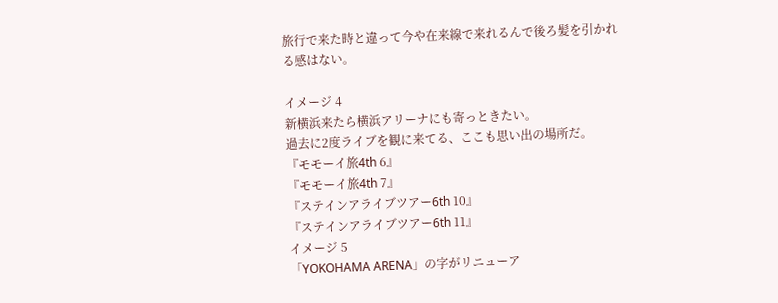旅行で来た時と違って今や在来線で来れるんで後ろ髪を引かれる感はない。

イメージ 4
新横浜来たら横浜アリーナにも寄っときたい。
過去に2度ライブを観に来てる、ここも思い出の場所だ。
『モモーイ旅4th 6』
『モモーイ旅4th 7』
『ステインアライブツアー6th 10』
『ステインアライブツアー6th 11』
イメージ 5
「YOKOHAMA ARENA」の字がリニューア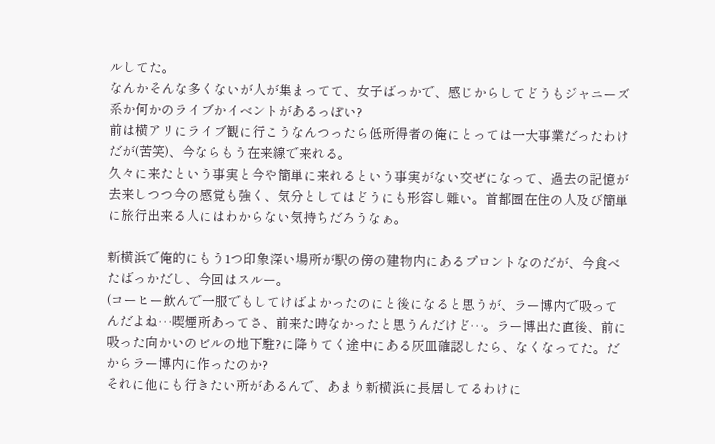ルしてた。
なんかそんな多くないが人が集まってて、女子ばっかで、感じからしてどうもジャニーズ系か何かのライブかイベントがあるっぽい?
前は横アリにライブ観に行こうなんつったら低所得者の俺にとっては一大事業だったわけだが(苦笑)、今ならもう在来線で来れる。
久々に来たという事実と今や簡単に来れるという事実がない交ぜになって、過去の記憶が去来しつつ今の感覚も強く、気分としてはどうにも形容し難い。首都圏在住の人及び簡単に旅行出来る人にはわからない気持ちだろうなぁ。

新横浜で俺的にもう1つ印象深い場所が駅の傍の建物内にあるプロントなのだが、今食べたばっかだし、今回はスルー。
(コーヒー飲んで一服でもしてけばよかったのにと後になると思うが、ラー博内で吸ってんだよね…喫煙所あってさ、前来た時なかったと思うんだけど…。ラー博出た直後、前に吸った向かいのビルの地下駐?に降りてく途中にある灰皿確認したら、なくなってた。だからラー博内に作ったのか?
それに他にも行きたい所があるんで、あまり新横浜に長居してるわけに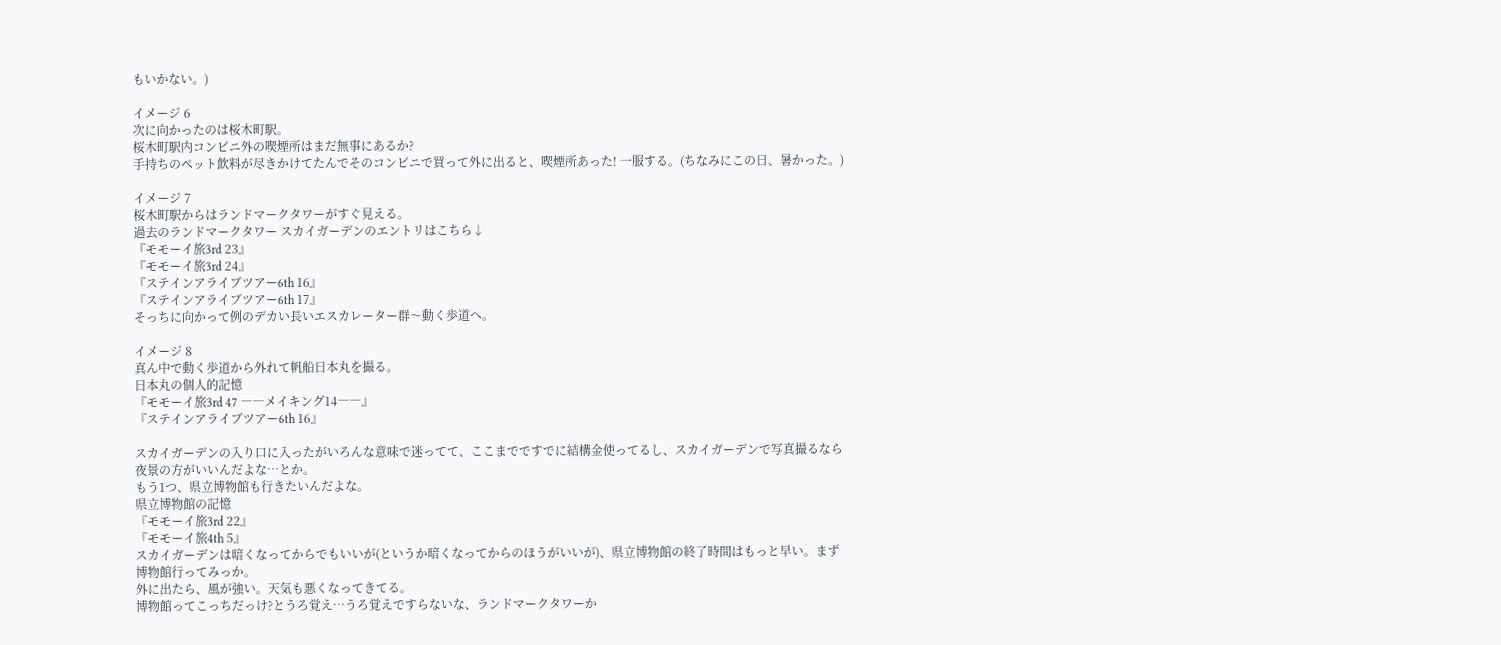もいかない。)

イメージ 6
次に向かったのは桜木町駅。
桜木町駅内コンビニ外の喫煙所はまだ無事にあるか?
手持ちのペット飲料が尽きかけてたんでそのコンビニで買って外に出ると、喫煙所あった! 一服する。(ちなみにこの日、暑かった。)

イメージ 7
桜木町駅からはランドマークタワーがすぐ見える。
過去のランドマークタワー スカイガーデンのエントリはこちら↓
『モモーイ旅3rd 23』
『モモーイ旅3rd 24』
『ステインアライブツアー6th 16』
『ステインアライブツアー6th 17』
そっちに向かって例のデカい長いエスカレーター群〜動く歩道へ。

イメージ 8
真ん中で動く歩道から外れて帆船日本丸を撮る。
日本丸の個人的記憶
『モモーイ旅3rd 47 ――メイキング14――』
『ステインアライブツアー6th 16』

スカイガーデンの入り口に入ったがいろんな意味で迷ってて、ここまでですでに結構金使ってるし、スカイガーデンで写真撮るなら夜景の方がいいんだよな…とか。
もう1つ、県立博物館も行きたいんだよな。
県立博物館の記憶
『モモーイ旅3rd 22』
『モモーイ旅4th 5』
スカイガーデンは暗くなってからでもいいが(というか暗くなってからのほうがいいが)、県立博物館の終了時間はもっと早い。まず博物館行ってみっか。
外に出たら、風が強い。天気も悪くなってきてる。
博物館ってこっちだっけ?とうろ覚え…うろ覚えですらないな、ランドマークタワーか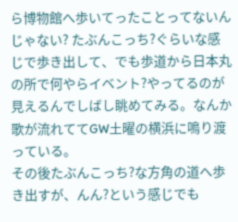ら博物館へ歩いてったことってないんじゃない? たぶんこっち?ぐらいな感じで歩き出して、でも歩道から日本丸の所で何やらイベント?やってるのが見えるんでしばし眺めてみる。なんか歌が流れててGW土曜の横浜に鳴り渡っている。
その後たぶんこっち?な方角の道へ歩き出すが、んん?という感じでも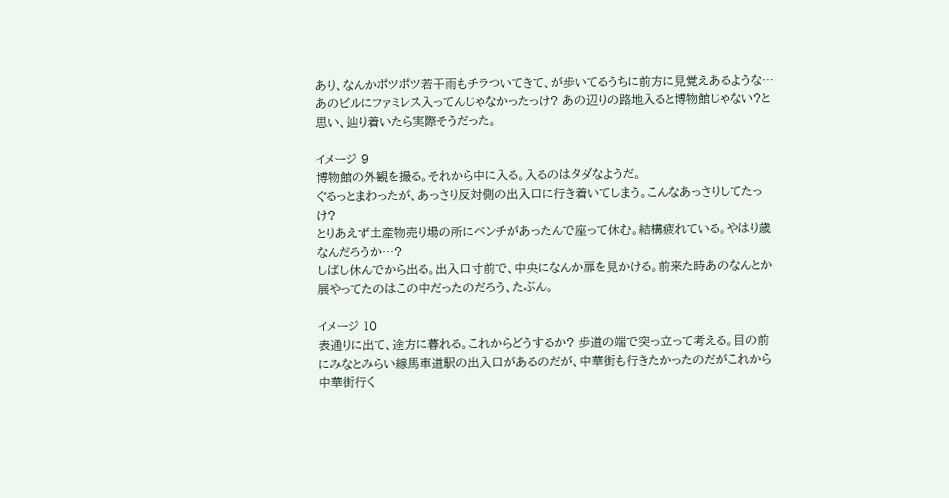あり、なんかポツポツ若干雨もチラついてきて、が歩いてるうちに前方に見覚えあるような…あのビルにファミレス入ってんじゃなかったっけ? あの辺りの路地入ると博物館じゃない?と思い、辿り着いたら実際そうだった。

イメージ 9
博物館の外観を撮る。それから中に入る。入るのはタダなようだ。
ぐるっとまわったが、あっさり反対側の出入口に行き着いてしまう。こんなあっさりしてたっけ?
とりあえず土産物売り場の所にベンチがあったんで座って休む。結構疲れている。やはり歳なんだろうか…?
しばし休んでから出る。出入口寸前で、中央になんか扉を見かける。前来た時あのなんとか展やってたのはこの中だったのだろう、たぶん。

イメージ 10
表通りに出て、途方に暮れる。これからどうするか? 歩道の端で突っ立って考える。目の前にみなとみらい線馬車道駅の出入口があるのだが、中華街も行きたかったのだがこれから中華街行く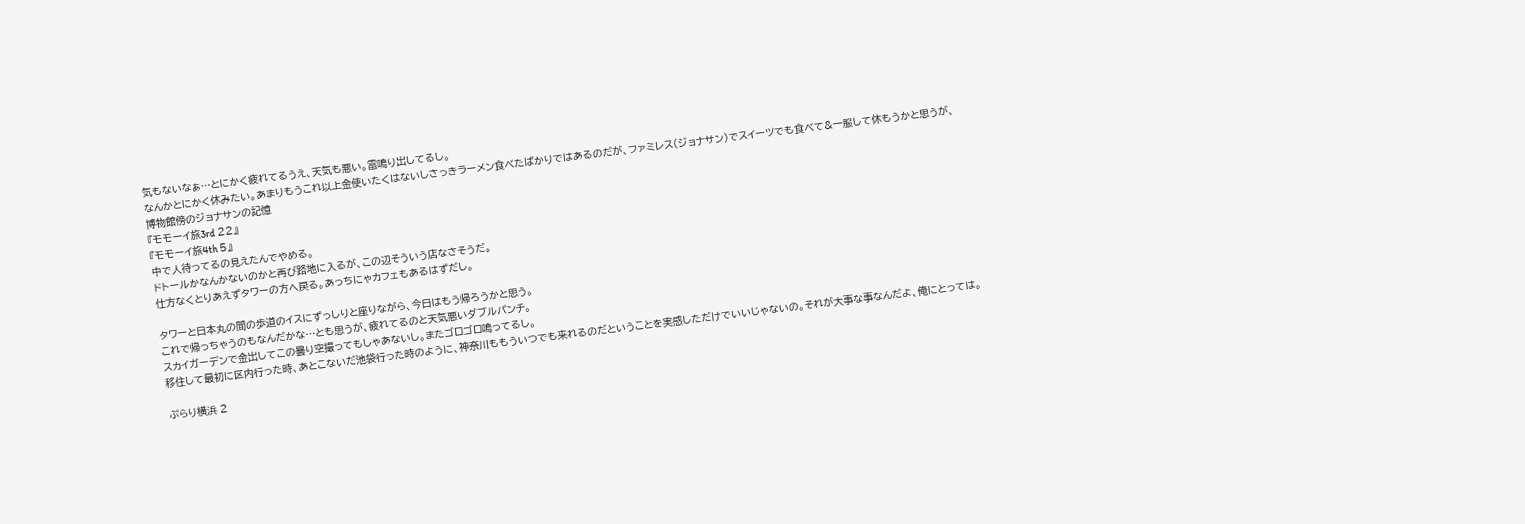気もないなぁ…とにかく疲れてるうえ、天気も悪い。雷鳴り出してるし。
なんかとにかく休みたい。あまりもうこれ以上金使いたくはないしさっきラーメン食べたばかりではあるのだが、ファミレス(ジョナサン)でスイーツでも食べて&一服して休もうかと思うが、
博物館傍のジョナサンの記憶
『モモーイ旅3rd 22』
『モモーイ旅4th 5』
中で人待ってるの見えたんでやめる。
ドトールかなんかないのかと再び路地に入るが、この辺そういう店なさそうだ。
仕方なくとりあえずタワーの方へ戻る。あっちにゃカフェもあるはずだし。

タワーと日本丸の間の歩道のイスにずっしりと座りながら、今日はもう帰ろうかと思う。
これで帰っちゃうのもなんだかな…とも思うが、疲れてるのと天気悪いダブルパンチ。
スカイガーデンで金出してこの曇り空撮ってもしゃあないし。またゴロゴロ鳴ってるし。
移住して最初に区内行った時、あとこないだ池袋行った時のように、神奈川ももういつでも来れるのだということを実感しただけでいいじゃないの。それが大事な事なんだよ、俺にとっては。

ぷらり横浜 2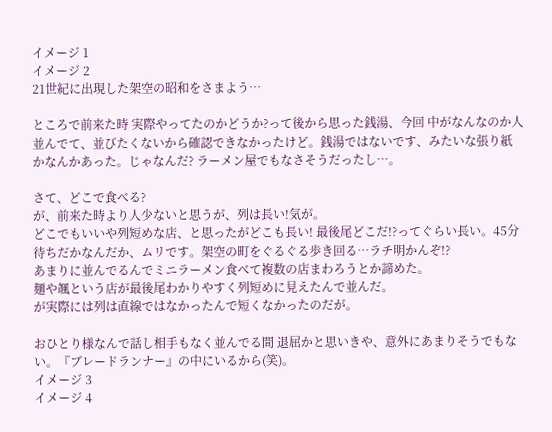イメージ 1
イメージ 2
21世紀に出現した架空の昭和をさまよう…

ところで前来た時 実際やってたのかどうか?って後から思った銭湯、今回 中がなんなのか人並んでて、並びたくないから確認できなかったけど。銭湯ではないです、みたいな張り紙かなんかあった。じゃなんだ? ラーメン屋でもなさそうだったし…。

さて、どこで食べる?
が、前来た時より人少ないと思うが、列は長い!気が。
どこでもいいや列短めな店、と思ったがどこも長い! 最後尾どこだ!?ってぐらい長い。45分待ちだかなんだか、ムリです。架空の町をぐるぐる歩き回る…ラチ明かんぞ!?
あまりに並んでるんでミニラーメン食べて複数の店まわろうとか諦めた。
麺や颯という店が最後尾わかりやすく列短めに見えたんで並んだ。
が実際には列は直線ではなかったんで短くなかったのだが。

おひとり様なんで話し相手もなく並んでる間 退屈かと思いきや、意外にあまりそうでもない。『ブレードランナー』の中にいるから(笑)。
イメージ 3
イメージ 4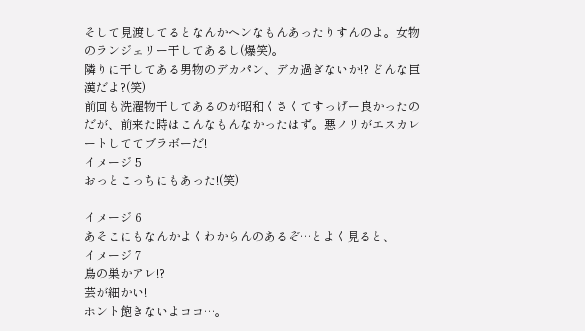そして見渡してるとなんかヘンなもんあったりすんのよ。女物のランジェリー干してあるし(爆笑)。
隣りに干してある男物のデカパン、デカ過ぎないか!? どんな巨漢だよ?(笑)
前回も洗濯物干してあるのが昭和くさくてすっげー良かったのだが、前来た時はこんなもんなかったはず。悪ノリがエスカレートしててブラボーだ!
イメージ 5
おっとこっちにもあった!(笑)

イメージ 6
あそこにもなんかよくわからんのあるぞ…とよく見ると、
イメージ 7
鳥の巣かアレ!?
芸が細かい!
ホント飽きないよココ…。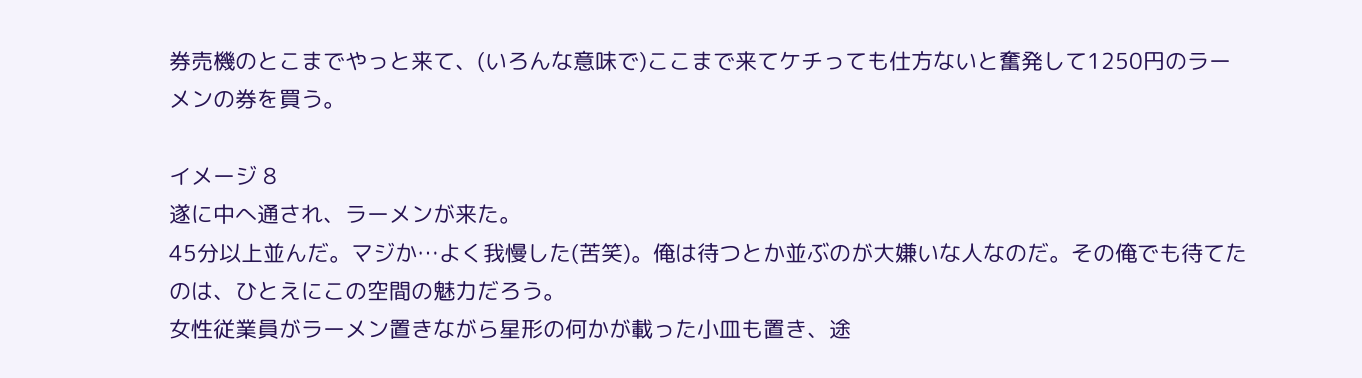券売機のとこまでやっと来て、(いろんな意味で)ここまで来てケチっても仕方ないと奮発して1250円のラーメンの券を買う。

イメージ 8
遂に中へ通され、ラーメンが来た。
45分以上並んだ。マジか…よく我慢した(苦笑)。俺は待つとか並ぶのが大嫌いな人なのだ。その俺でも待てたのは、ひとえにこの空間の魅力だろう。
女性従業員がラーメン置きながら星形の何かが載った小皿も置き、途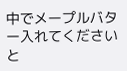中でメープルバター入れてくださいと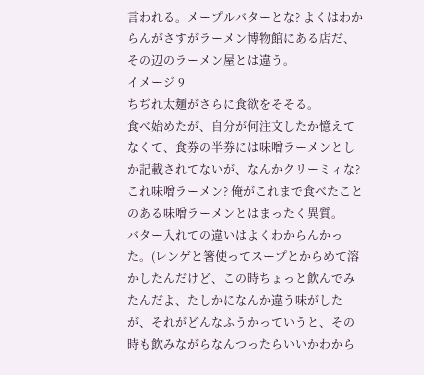言われる。メープルバターとな? よくはわからんがさすがラーメン博物館にある店だ、その辺のラーメン屋とは違う。
イメージ 9
ちぢれ太麺がさらに食欲をそそる。
食べ始めたが、自分が何注文したか憶えてなくて、食券の半券には味噌ラーメンとしか記載されてないが、なんかクリーミィな? これ味噌ラーメン? 俺がこれまで食べたことのある味噌ラーメンとはまったく異質。
バター入れての違いはよくわからんかった。(レンゲと箸使ってスープとからめて溶かしたんだけど、この時ちょっと飲んでみたんだよ、たしかになんか違う味がしたが、それがどんなふうかっていうと、その時も飲みながらなんつったらいいかわから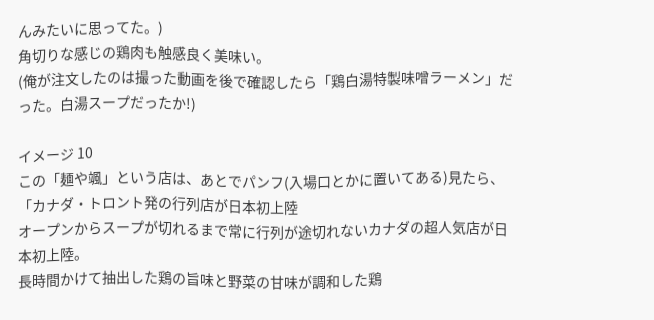んみたいに思ってた。)
角切りな感じの鶏肉も触感良く美味い。
(俺が注文したのは撮った動画を後で確認したら「鶏白湯特製味噌ラーメン」だった。白湯スープだったか!)

イメージ 10
この「麺や颯」という店は、あとでパンフ(入場口とかに置いてある)見たら、
「カナダ・トロント発の行列店が日本初上陸
オープンからスープが切れるまで常に行列が途切れないカナダの超人気店が日本初上陸。
長時間かけて抽出した鶏の旨味と野菜の甘味が調和した鶏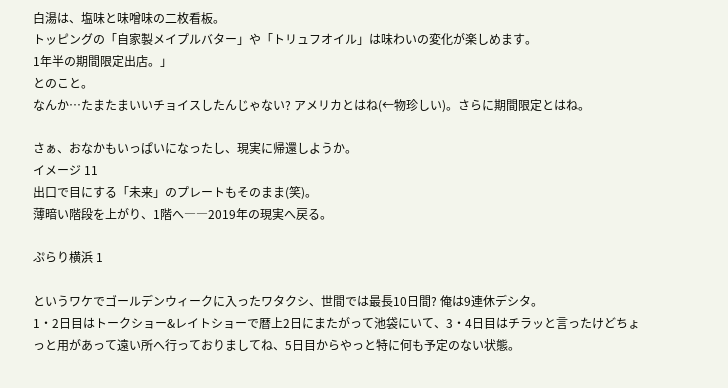白湯は、塩味と味噌味の二枚看板。
トッピングの「自家製メイプルバター」や「トリュフオイル」は味わいの変化が楽しめます。
1年半の期間限定出店。」
とのこと。
なんか…たまたまいいチョイスしたんじゃない? アメリカとはね(←物珍しい)。さらに期間限定とはね。

さぁ、おなかもいっぱいになったし、現実に帰還しようか。
イメージ 11
出口で目にする「未来」のプレートもそのまま(笑)。
薄暗い階段を上がり、1階へ――2019年の現実へ戻る。

ぷらり横浜 1

というワケでゴールデンウィークに入ったワタクシ、世間では最長10日間? 俺は9連休デシタ。
1・2日目はトークショー&レイトショーで暦上2日にまたがって池袋にいて、3・4日目はチラッと言ったけどちょっと用があって遠い所へ行っておりましてね、5日目からやっと特に何も予定のない状態。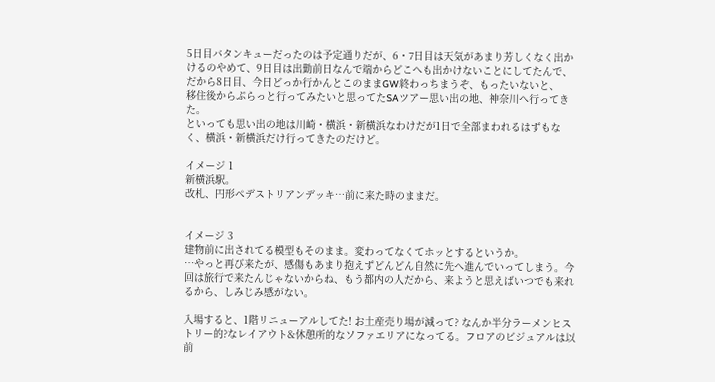5日目バタンキューだったのは予定通りだが、6・7日目は天気があまり芳しくなく出かけるのやめて、9日目は出勤前日なんで端からどこへも出かけないことにしてたんで、だから8日目、今日どっか行かんとこのままGW終わっちまうぞ、もったいないと、
移住後からぷらっと行ってみたいと思ってたSAツアー思い出の地、神奈川へ行ってきた。
といっても思い出の地は川崎・横浜・新横浜なわけだが1日で全部まわれるはずもなく、横浜・新横浜だけ行ってきたのだけど。

イメージ 1
新横浜駅。
改札、円形ペデストリアンデッキ…前に来た時のままだ。


イメージ 3
建物前に出されてる模型もそのまま。変わってなくてホッとするというか。
…やっと再び来たが、感傷もあまり抱えずどんどん自然に先へ進んでいってしまう。今回は旅行で来たんじゃないからね、もう都内の人だから、来ようと思えばいつでも来れるから、しみじみ感がない。

入場すると、1階リニューアルしてた! お土産売り場が減って? なんか半分ラーメンヒストリー的?なレイアウト&休憩所的なソファエリアになってる。フロアのビジュアルは以前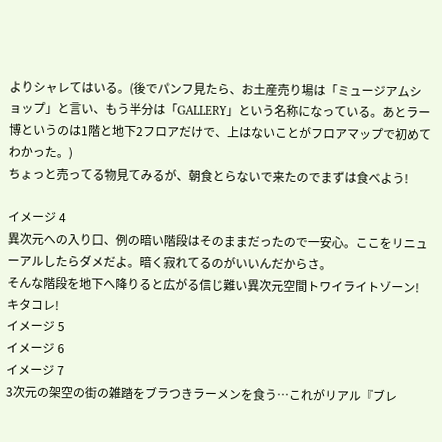よりシャレてはいる。(後でパンフ見たら、お土産売り場は「ミュージアムショップ」と言い、もう半分は「GALLERY」という名称になっている。あとラー博というのは1階と地下2フロアだけで、上はないことがフロアマップで初めてわかった。)
ちょっと売ってる物見てみるが、朝食とらないで来たのでまずは食べよう!

イメージ 4
異次元への入り口、例の暗い階段はそのままだったので一安心。ここをリニューアルしたらダメだよ。暗く寂れてるのがいいんだからさ。
そんな階段を地下へ降りると広がる信じ難い異次元空間トワイライトゾーン! キタコレ!
イメージ 5
イメージ 6
イメージ 7
3次元の架空の街の雑踏をブラつきラーメンを食う…これがリアル『ブレ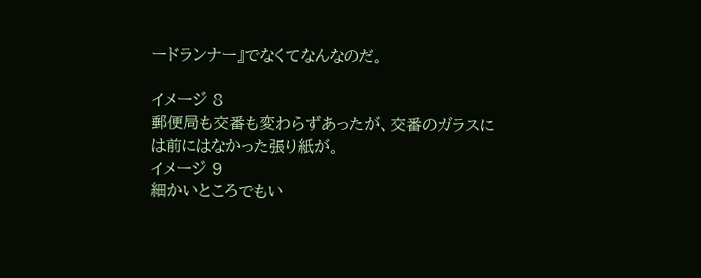ードランナー』でなくてなんなのだ。

イメージ 8
郵便局も交番も変わらずあったが、交番のガラスには前にはなかった張り紙が。
イメージ 9
細かいところでもい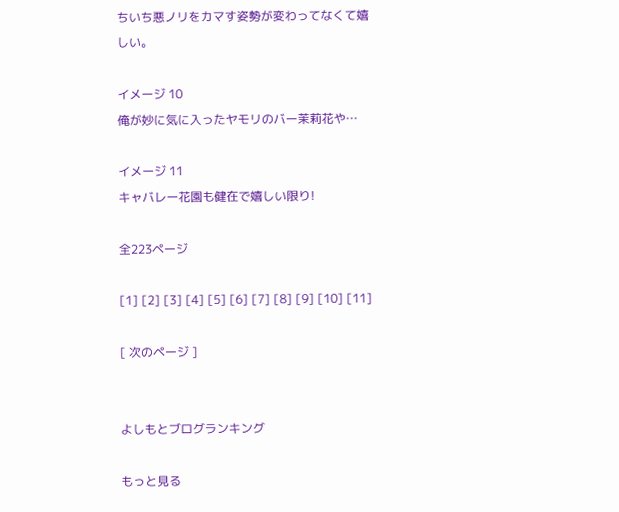ちいち悪ノリをカマす姿勢が変わってなくて嬉しい。

イメージ 10
俺が妙に気に入ったヤモリのバー茉莉花や…

イメージ 11
キャバレー花園も健在で嬉しい限り!

全223ページ

[1] [2] [3] [4] [5] [6] [7] [8] [9] [10] [11]

[ 次のページ ]


よしもとブログランキング

もっと見る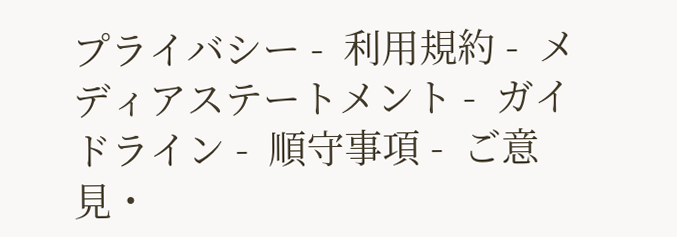プライバシー -  利用規約 -  メディアステートメント -  ガイドライン -  順守事項 -  ご意見・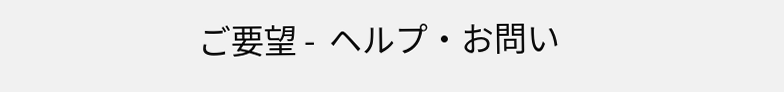ご要望 -  ヘルプ・お問い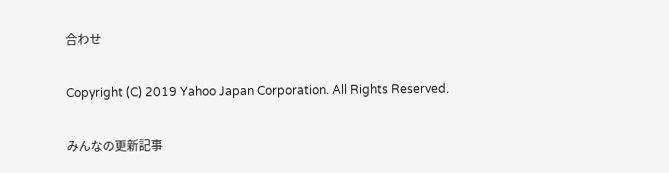合わせ

Copyright (C) 2019 Yahoo Japan Corporation. All Rights Reserved.

みんなの更新記事